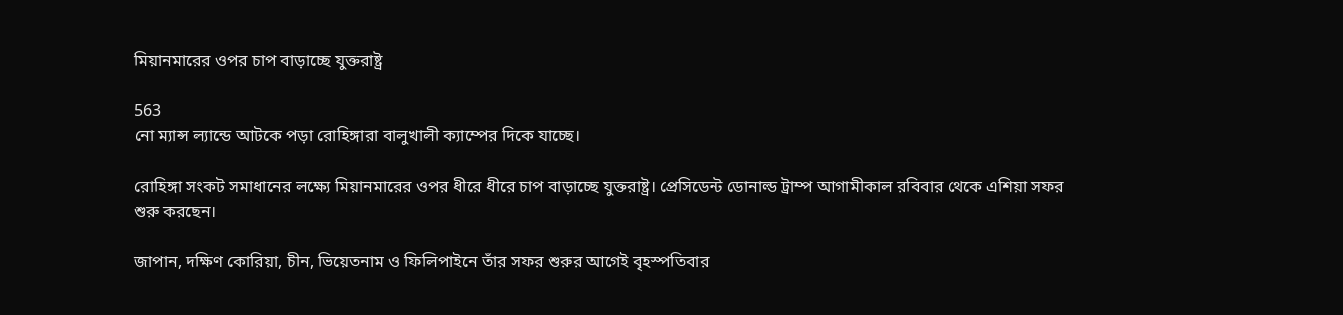মিয়ানমারের ওপর চাপ বাড়াচ্ছে যুক্তরাষ্ট্র

563
নো ম্যান্স ল্যান্ডে আটকে পড়া রোহিঙ্গারা বালুখালী ক্যাম্পের দিকে যাচ্ছে।

রোহিঙ্গা সংকট সমাধানের লক্ষ্যে মিয়ানমারের ওপর ধীরে ধীরে চাপ বাড়াচ্ছে যুক্তরাষ্ট্র। প্রেসিডেন্ট ডোনাল্ড ট্রাম্প আগামীকাল রবিবার থেকে এশিয়া সফর শুরু করছেন।

জাপান, দক্ষিণ কোরিয়া, চীন, ভিয়েতনাম ও ফিলিপাইনে তাঁর সফর শুরুর আগেই বৃহস্পতিবার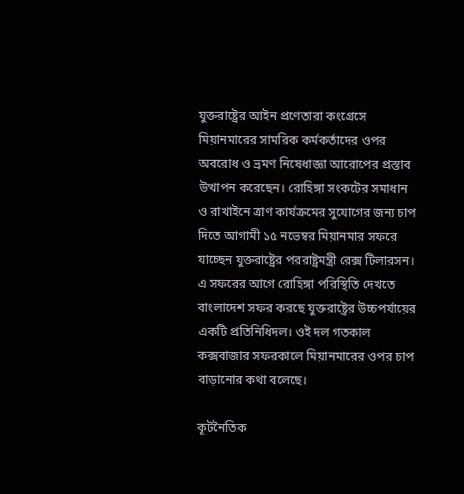যুক্তরাষ্ট্রের আইন প্রণেতারা কংগ্রেসে মিয়ানমারের সামরিক কর্মকর্তাদের ওপর অবরোধ ও ভ্রমণ নিষেধাজ্ঞা আরোপের প্রস্তাব উত্থাপন করেছেন। রোহিঙ্গা সংকটের সমাধান ও রাখাইনে ত্রাণ কার্যক্রমের সুযোগের জন্য চাপ দিতে আগামী ১৫ নভেম্বর মিয়ানমার সফরে যাচ্ছেন যুক্তরাষ্ট্রের পররাষ্ট্রমন্ত্রী রেক্স টিলারসন। এ সফরের আগে রোহিঙ্গা পরিস্থিতি দেখতে বাংলাদেশ সফর করছে যুক্তরাষ্ট্রের উচ্চপর্যায়ের একটি প্রতিনিধিদল। ওই দল গতকাল কক্সবাজার সফরকালে মিয়ানমারের ওপর চাপ বাড়ানোর কথা বলেছে।

কূটনৈতিক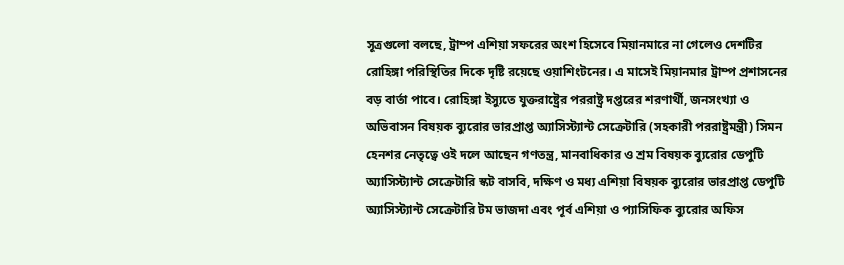সূত্রগুলো বলছে, ট্রাম্প এশিয়া সফরের অংশ হিসেবে মিয়ানমারে না গেলেও দেশটির রোহিঙ্গা পরিস্থিতির দিকে দৃষ্টি রয়েছে ওয়াশিংটনের। এ মাসেই মিয়ানমার ট্রাম্প প্রশাসনের বড় বার্তা পাবে। রোহিঙ্গা ইস্যুতে যুক্তরাষ্ট্রের পররাষ্ট্র দপ্তরের শরণার্থী, জনসংখ্যা ও অভিবাসন বিষয়ক ব্যুরোর ভারপ্রাপ্ত অ্যাসিস্ট্যান্ট সেক্রেটারি (সহকারী পররাষ্ট্রমন্ত্রী) সিমন হেনশর নেতৃত্বে ওই দলে আছেন গণতন্ত্র, মানবাধিকার ও শ্রম বিষয়ক ব্যুরোর ডেপুটি অ্যাসিস্ট্যান্ট সেক্রেটারি স্কট বাসবি, দক্ষিণ ও মধ্য এশিয়া বিষয়ক ব্যুরোর ভারপ্রাপ্ত ডেপুটি অ্যাসিস্ট্যান্ট সেক্রেটারি টম ভাজদা এবং পূর্ব এশিয়া ও প্যাসিফিক ব্যুরোর অফিস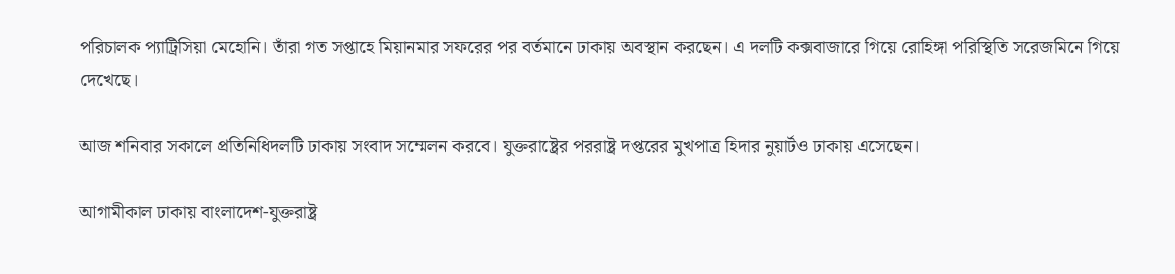পরিচালক প্যাট্রিসিয়া মেহোনি। তাঁরা গত সপ্তাহে মিয়ানমার সফরের পর বর্তমানে ঢাকায় অবস্থান করছেন। এ দলটি কক্সবাজারে গিয়ে রোহিঙ্গা পরিস্থিতি সরেজমিনে গিয়ে দেখেছে।

আজ শনিবার সকালে প্রতিনিধিদলটি ঢাকায় সংবাদ সম্মেলন করবে। যুক্তরাষ্ট্রের পররাষ্ট্র দপ্তরের মুখপাত্র হিদার নুয়ার্টও ঢাকায় এসেছেন।

আগামীকাল ঢাকায় বাংলাদেশ-যুক্তরাষ্ট্র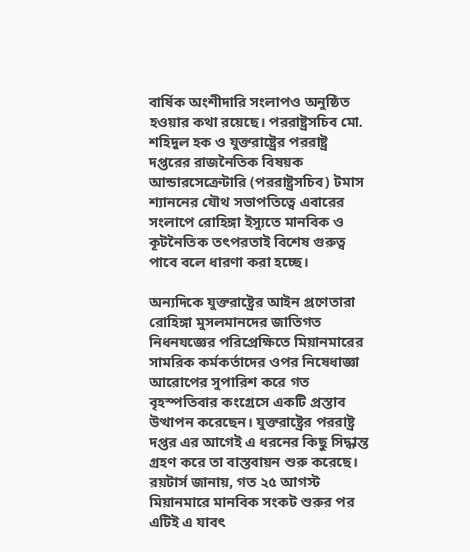বার্ষিক অংশীদারি সংলাপও অনুষ্ঠিত হওয়ার কথা রয়েছে। পররাষ্ট্রসচিব মো. শহিদুল হক ও যুক্তরাষ্ট্রের পররাষ্ট্র দপ্তরের রাজনৈতিক বিষয়ক আন্ডারসেক্রেটারি (পররাষ্ট্রসচিব) টমাস শ্যাননের যৌথ সভাপতিত্বে এবারের সংলাপে রোহিঙ্গা ইস্যুতে মানবিক ও কূটনৈতিক তৎপরতাই বিশেষ গুরুত্ব পাবে বলে ধারণা করা হচ্ছে।

অন্যদিকে যুক্তরাষ্ট্রের আইন প্রণেতারা রোহিঙ্গা মুসলমানদের জাতিগত নিধনযজ্ঞের পরিপ্রেক্ষিতে মিয়ানমারের সামরিক কর্মকর্তাদের ওপর নিষেধাজ্ঞা আরোপের সুপারিশ করে গত বৃহস্পতিবার কংগ্রেসে একটি প্রস্তাব উত্থাপন করেছেন। যুক্তরাষ্ট্রের পররাষ্ট্র দপ্তর এর আগেই এ ধরনের কিছু সিদ্ধান্ত গ্রহণ করে তা বাস্তবায়ন শুরু করেছে। রয়টার্স জানায়, গত ২৫ আগস্ট মিয়ানমারে মানবিক সংকট শুরুর পর এটিই এ যাবৎ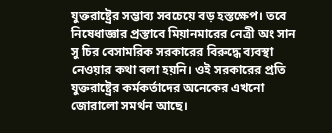যুক্তরাষ্ট্রের সম্ভাব্য সবচেয়ে বড় হস্তক্ষেপ। তবে নিষেধাজ্ঞার প্রস্তাবে মিয়ানমারের নেত্রী অং সান সু চির বেসামরিক সরকারের বিরুদ্ধে ব্যবস্থা নেওয়ার কথা বলা হয়নি। ওই সরকারের প্রতি যুক্তরাষ্ট্রের কর্মকর্তাদের অনেকের এখনো জোরালো সমর্থন আছে।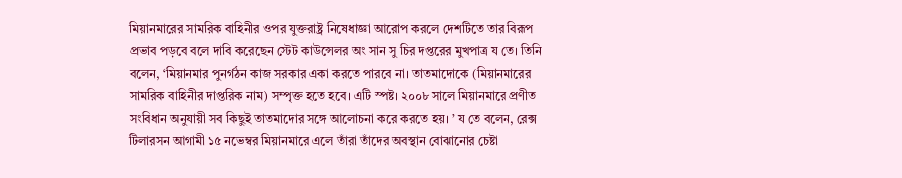মিয়ানমারের সামরিক বাহিনীর ওপর যুক্তরাষ্ট্র নিষেধাজ্ঞা আরোপ করলে দেশটিতে তার বিরূপ প্রভাব পড়বে বলে দাবি করেছেন স্টেট কাউন্সেলর অং সান সু চির দপ্তরের মুখপাত্র য তে। তিনি বলেন, ‘মিয়ানমার পুনর্গঠন কাজ সরকার একা করতে পারবে না। তাতমাদোকে (মিয়ানমারের সামরিক বাহিনীর দাপ্তরিক নাম) সম্পৃক্ত হতে হবে। এটি স্পষ্ট। ২০০৮ সালে মিয়ানমারে প্রণীত সংবিধান অনুযায়ী সব কিছুই তাতমাদোর সঙ্গে আলোচনা করে করতে হয়। ’ য তে বলেন, রেক্স টিলারসন আগামী ১৫ নভেম্বর মিয়ানমারে এলে তাঁরা তাঁদের অবস্থান বোঝানোর চেষ্টা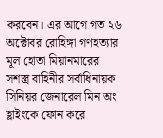করবেন। এর আগে গত ২৬ অক্টোবর রোহিঙ্গা গণহত্যার মূল হোতা মিয়ানমারের সশস্ত্র বাহিনীর সর্বাধিনায়ক সিনিয়র জেনারেল মিন অং হ্লাইংকে ফোন করে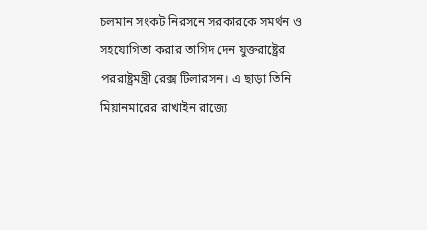চলমান সংকট নিরসনে সরকারকে সমর্থন ও সহযোগিতা করার তাগিদ দেন যুক্তরাষ্ট্রের পররাষ্ট্রমন্ত্রী রেক্স টিলারসন। এ ছাড়া তিনি মিয়ানমারের রাখাইন রাজ্যে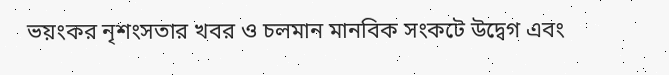ভয়ংকর নৃশংসতার খবর ও চলমান মানবিক সংকটে উদ্বেগ এবং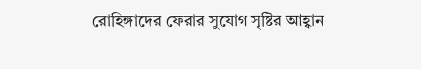রোহিঙ্গাদের ফেরার সুযোগ সৃষ্টির আহ্বান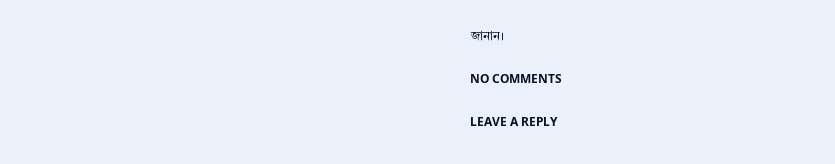জানান।

NO COMMENTS

LEAVE A REPLY